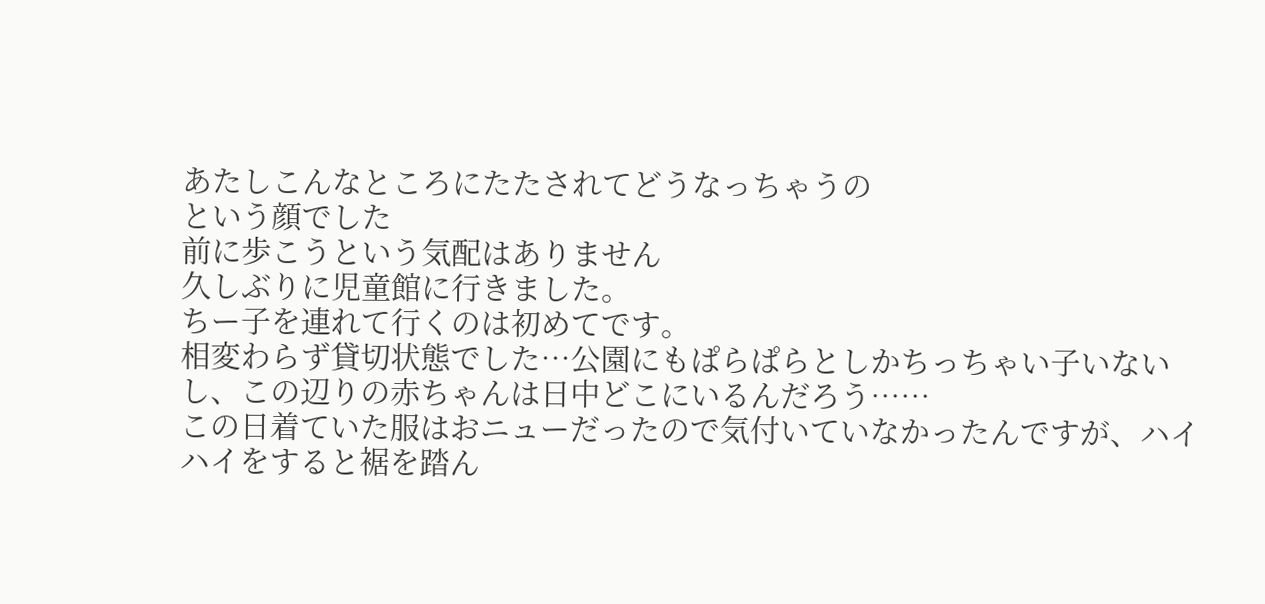あたしこんなところにたたされてどうなっちゃうの
という顔でした
前に歩こうという気配はありません
久しぶりに児童館に行きました。
ちー子を連れて行くのは初めてです。
相変わらず貸切状態でした…公園にもぱらぱらとしかちっちゃい子いないし、この辺りの赤ちゃんは日中どこにいるんだろう……
この日着ていた服はおニューだったので気付いていなかったんですが、ハイハイをすると裾を踏ん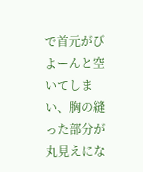で首元がびよーんと空いてしまい、胸の縫った部分が丸見えにな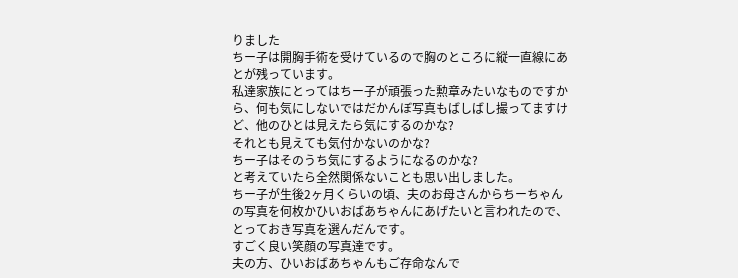りました
ちー子は開胸手術を受けているので胸のところに縦一直線にあとが残っています。
私達家族にとってはちー子が頑張った勲章みたいなものですから、何も気にしないではだかんぼ写真もばしばし撮ってますけど、他のひとは見えたら気にするのかな?
それとも見えても気付かないのかな?
ちー子はそのうち気にするようになるのかな?
と考えていたら全然関係ないことも思い出しました。
ちー子が生後2ヶ月くらいの頃、夫のお母さんからちーちゃんの写真を何枚かひいおばあちゃんにあげたいと言われたので、とっておき写真を選んだんです。
すごく良い笑顔の写真達です。
夫の方、ひいおばあちゃんもご存命なんで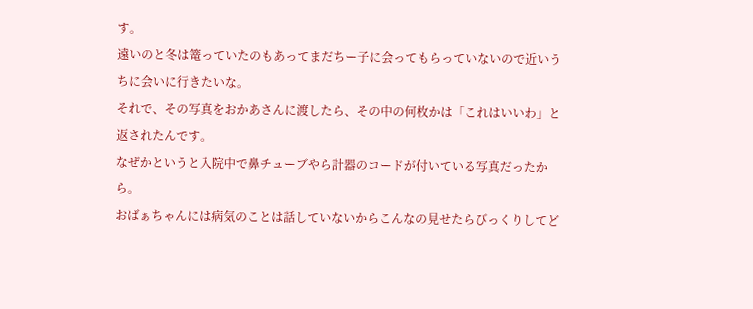す。
遠いのと冬は篭っていたのもあってまだちー子に会ってもらっていないので近いうちに会いに行きたいな。
それで、その写真をおかあさんに渡したら、その中の何枚かは「これはいいわ」と返されたんです。
なぜかというと入院中で鼻チューブやら計器のコードが付いている写真だったから。
おばぁちゃんには病気のことは話していないからこんなの見せたらびっくりしてど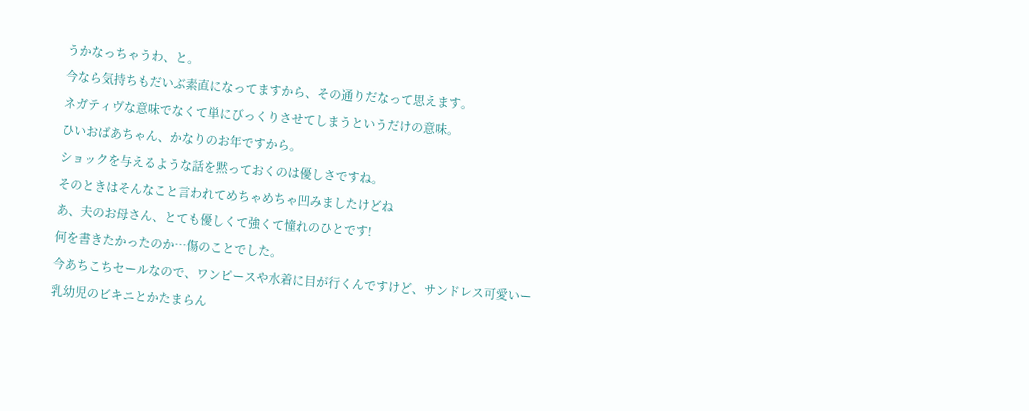うかなっちゃうわ、と。
今なら気持ちもだいぶ素直になってますから、その通りだなって思えます。
ネガティヴな意味でなくて単にびっくりさせてしまうというだけの意味。
ひいおばあちゃん、かなりのお年ですから。
ショックを与えるような話を黙っておくのは優しさですね。
そのときはそんなこと言われてめちゃめちゃ凹みましたけどね
あ、夫のお母さん、とても優しくて強くて憧れのひとです!
何を書きたかったのか…傷のことでした。
今あちこちセールなので、ワンピースや水着に目が行くんですけど、サンドレス可愛いー
乳幼児のビキニとかたまらん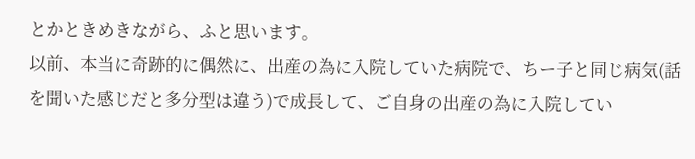とかときめきながら、ふと思います。
以前、本当に奇跡的に偶然に、出産の為に入院していた病院で、ちー子と同じ病気(話を聞いた感じだと多分型は違う)で成長して、ご自身の出産の為に入院してい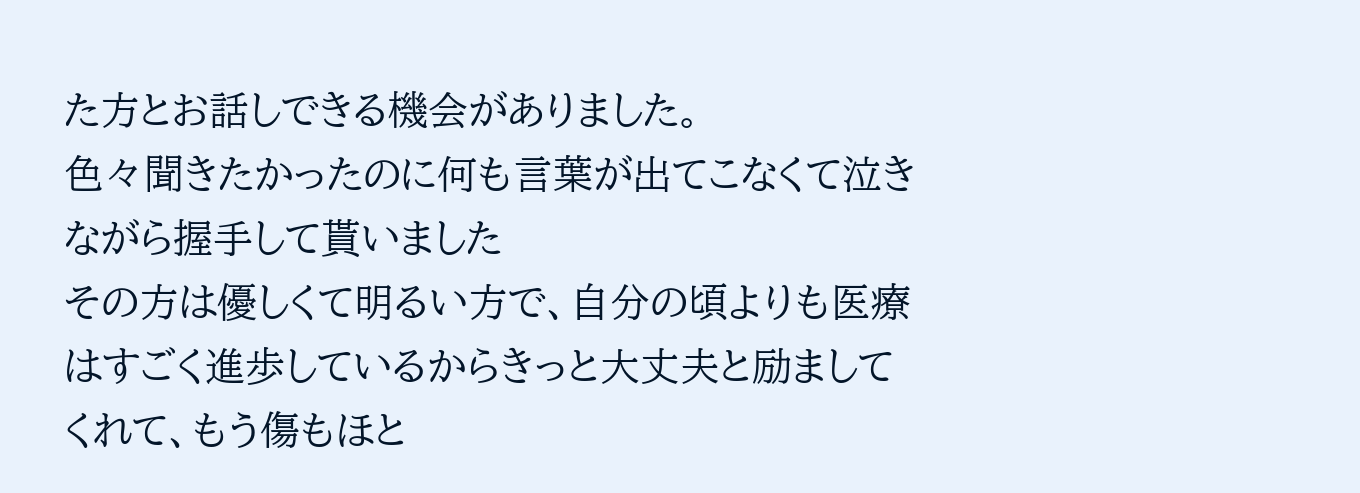た方とお話しできる機会がありました。
色々聞きたかったのに何も言葉が出てこなくて泣きながら握手して貰いました
その方は優しくて明るい方で、自分の頃よりも医療はすごく進歩しているからきっと大丈夫と励ましてくれて、もう傷もほと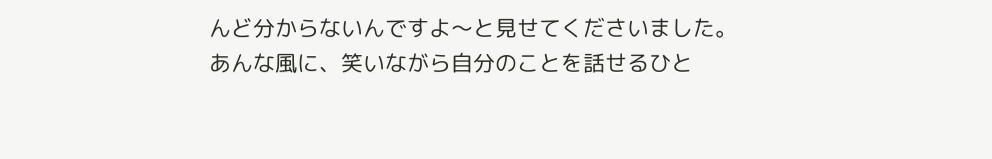んど分からないんですよ〜と見せてくださいました。
あんな風に、笑いながら自分のことを話せるひと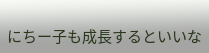にちー子も成長するといいな